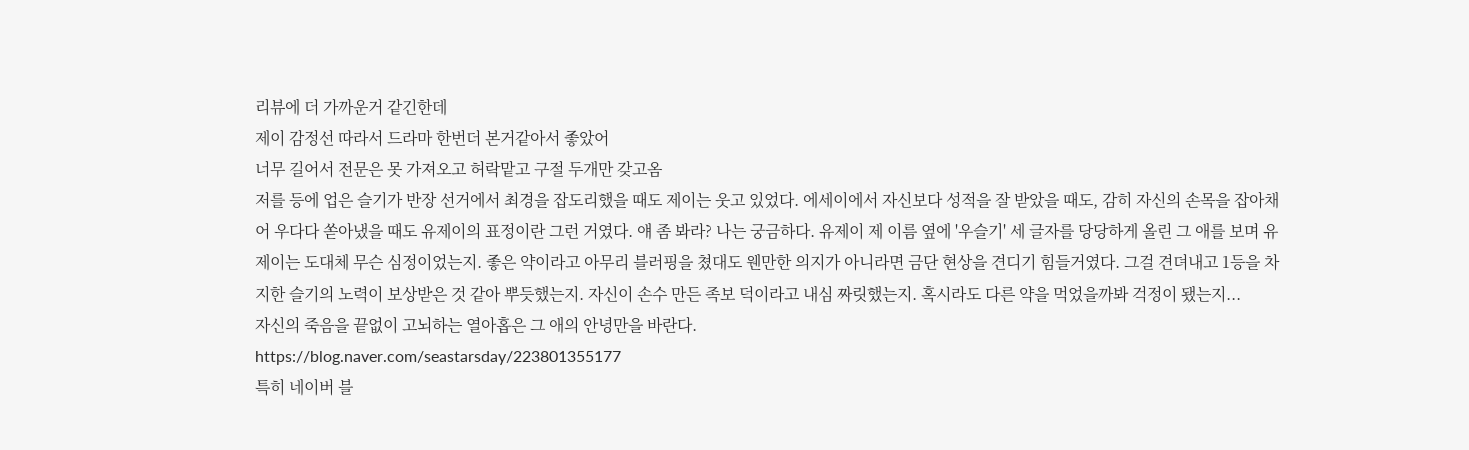리뷰에 더 가까운거 같긴한데
제이 감정선 따라서 드라마 한번더 본거같아서 좋았어
너무 길어서 전문은 못 가져오고 허락맡고 구절 두개만 갖고옴
저를 등에 업은 슬기가 반장 선거에서 최경을 잡도리했을 때도 제이는 웃고 있었다. 에세이에서 자신보다 성적을 잘 받았을 때도, 감히 자신의 손목을 잡아채어 우다다 쏟아냈을 때도 유제이의 표정이란 그런 거였다. 얘 좀 봐라? 나는 궁금하다. 유제이 제 이름 옆에 '우슬기' 세 글자를 당당하게 올린 그 애를 보며 유제이는 도대체 무슨 심정이었는지. 좋은 약이라고 아무리 블러핑을 쳤대도 웬만한 의지가 아니라면 금단 현상을 견디기 힘들거였다. 그걸 견뎌내고 1등을 차지한 슬기의 노력이 보상받은 것 같아 뿌듯했는지. 자신이 손수 만든 족보 덕이라고 내심 짜릿했는지. 혹시라도 다른 약을 먹었을까봐 걱정이 됐는지...
자신의 죽음을 끝없이 고뇌하는 열아홉은 그 애의 안녕만을 바란다.
https://blog.naver.com/seastarsday/223801355177
특히 네이버 블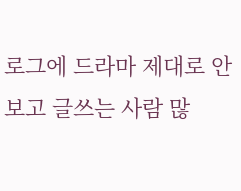로그에 드라마 제대로 안보고 글쓰는 사람 많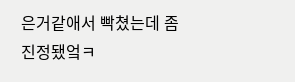은거같애서 빡쳤는데 좀 진정됐엌ㅋ